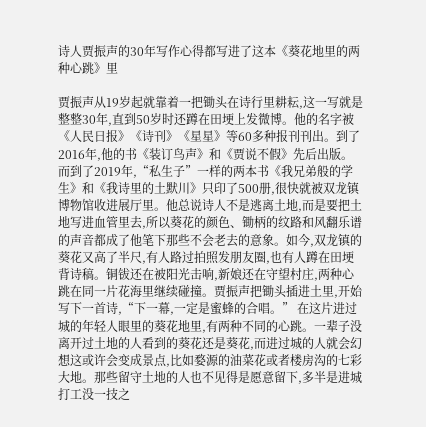诗人贾振声的30年写作心得都写进了这本《葵花地里的两种心跳》里

贾振声从19岁起就靠着一把锄头在诗行里耕耘,这一写就是整整30年,直到50岁时还蹲在田埂上发微博。他的名字被《人民日报》《诗刊》《星星》等60多种报刊刊出。到了2016年,他的书《装订鸟声》和《贾说不假》先后出版。而到了2019年,“私生子”一样的两本书《我兄弟般的学生》和《我诗里的土默川》只印了500册,很快就被双龙镇博物馆收进展厅里。他总说诗人不是逃离土地,而是要把土地写进血管里去,所以葵花的颜色、锄柄的纹路和风翻乐谱的声音都成了他笔下那些不会老去的意象。如今,双龙镇的葵花又高了半尺,有人路过拍照发朋友圈,也有人蹲在田埂背诗稿。铜钹还在被阳光击响,新娘还在守望村庄,两种心跳在同一片花海里继续碰撞。贾振声把锄头插进土里,开始写下一首诗,“下一幕,一定是蜜蜂的合唱。” 在这片进过城的年轻人眼里的葵花地里,有两种不同的心跳。一辈子没离开过土地的人看到的葵花还是葵花,而进过城的人就会幻想这或许会变成景点,比如婺源的油菜花或者楼房沟的七彩大地。那些留守土地的人也不见得是愿意留下,多半是进城打工没一技之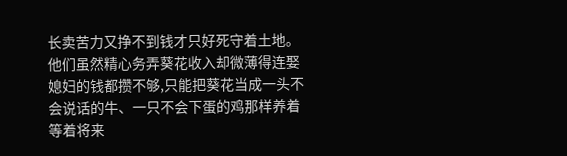长卖苦力又挣不到钱才只好死守着土地。他们虽然精心务弄葵花收入却微薄得连娶媳妇的钱都攒不够,只能把葵花当成一头不会说话的牛、一只不会下蛋的鸡那样养着等着将来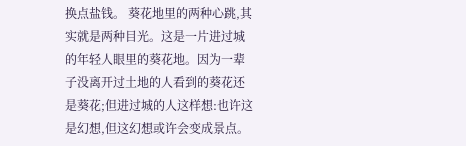换点盐钱。 葵花地里的两种心跳,其实就是两种目光。这是一片进过城的年轻人眼里的葵花地。因为一辈子没离开过土地的人看到的葵花还是葵花;但进过城的人这样想:也许这是幻想,但这幻想或许会变成景点。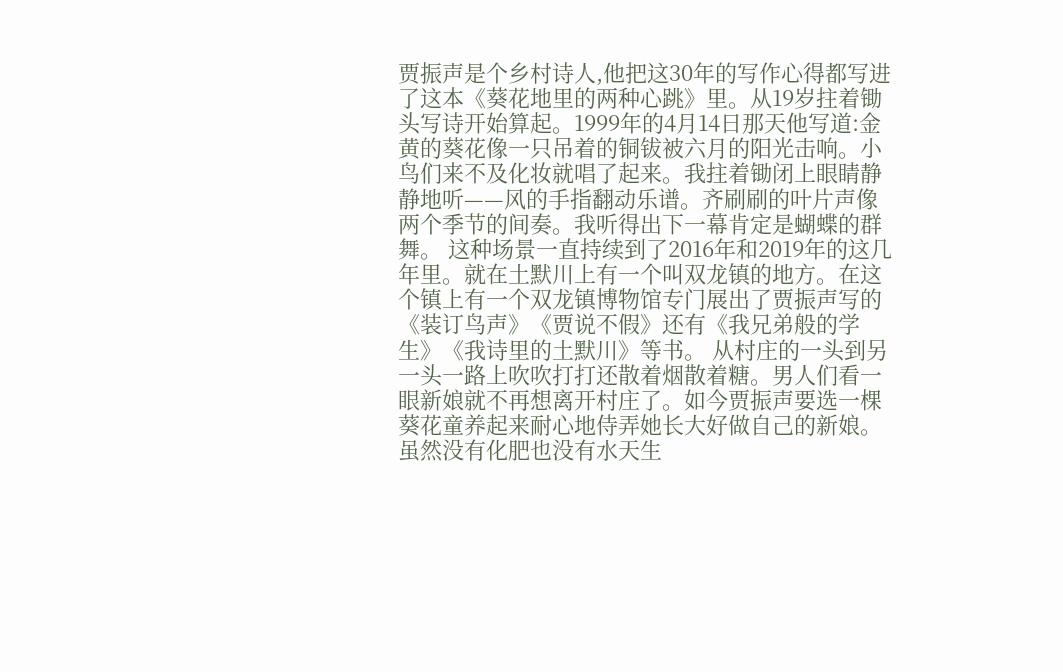贾振声是个乡村诗人,他把这30年的写作心得都写进了这本《葵花地里的两种心跳》里。从19岁拄着锄头写诗开始算起。1999年的4月14日那天他写道:金黄的葵花像一只吊着的铜钹被六月的阳光击响。小鸟们来不及化妆就唱了起来。我拄着锄闭上眼睛静静地听——风的手指翻动乐谱。齐刷刷的叶片声像两个季节的间奏。我听得出下一幕肯定是蝴蝶的群舞。 这种场景一直持续到了2016年和2019年的这几年里。就在土默川上有一个叫双龙镇的地方。在这个镇上有一个双龙镇博物馆专门展出了贾振声写的《装订鸟声》《贾说不假》还有《我兄弟般的学生》《我诗里的土默川》等书。 从村庄的一头到另一头一路上吹吹打打还散着烟散着糖。男人们看一眼新娘就不再想离开村庄了。如今贾振声要选一棵葵花童养起来耐心地侍弄她长大好做自己的新娘。 虽然没有化肥也没有水天生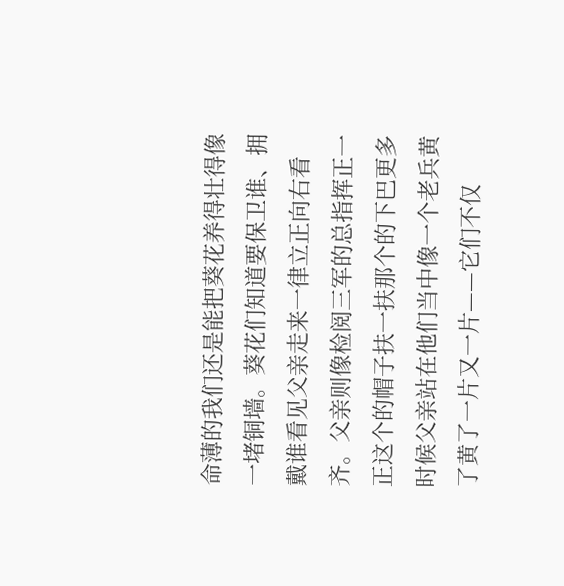命薄的我们还是能把葵花养得壮得像一堵铜墙。葵花们知道要保卫谁、拥戴谁看见父亲走来一律立正向右看齐。父亲则像检阅三军的总指挥正一正这个的帽子扶一扶那个的下巴更多时候父亲站在他们当中像一个老兵黄了黄了一片又一片——它们不仅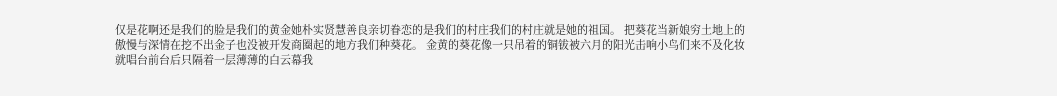仅是花啊还是我们的脸是我们的黄金她朴实贤慧善良亲切眷恋的是我们的村庄我们的村庄就是她的祖国。 把葵花当新娘穷土地上的傲慢与深情在挖不出金子也没被开发商圈起的地方我们种葵花。 金黄的葵花像一只吊着的铜钹被六月的阳光击响小鸟们来不及化妆就唱台前台后只隔着一层薄薄的白云幕我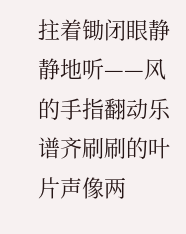拄着锄闭眼静静地听——风的手指翻动乐谱齐刷刷的叶片声像两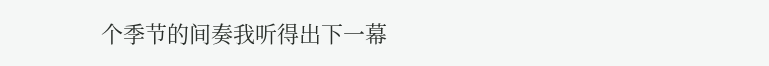个季节的间奏我听得出下一幕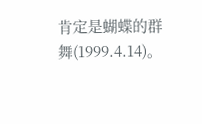肯定是蝴蝶的群舞(1999.4.14)。